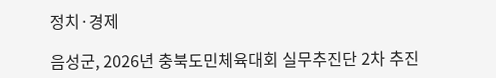정치·경제

음성군, 2026년 충북도민체육대회 실무추진단 2차 추진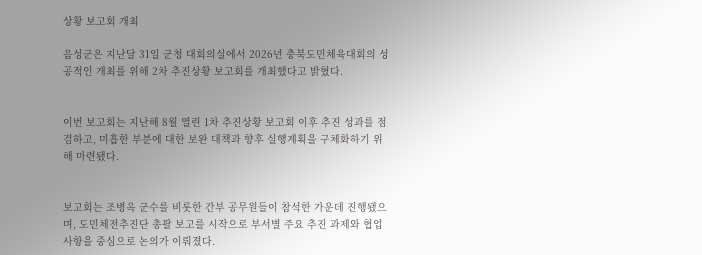상황 보고회 개최

음성군은 지난달 31일 군청 대회의실에서 2026년 충북도민체육대회의 성공적인 개최를 위해 2차 추진상황 보고회를 개최했다고 밝혔다.


이번 보고회는 지난해 8월 열린 1차 추진상황 보고회 이후 추진 성과를 점검하고, 미흡한 부분에 대한 보완 대책과 향후 실행계획을 구체화하기 위해 마련됐다.


보고회는 조병옥 군수를 비롯한 간부 공무원들이 참석한 가운데 진행됐으며, 도민체전추진단 총괄 보고를 시작으로 부서별 주요 추진 과제와 협업 사항을 중심으로 논의가 이뤄졌다.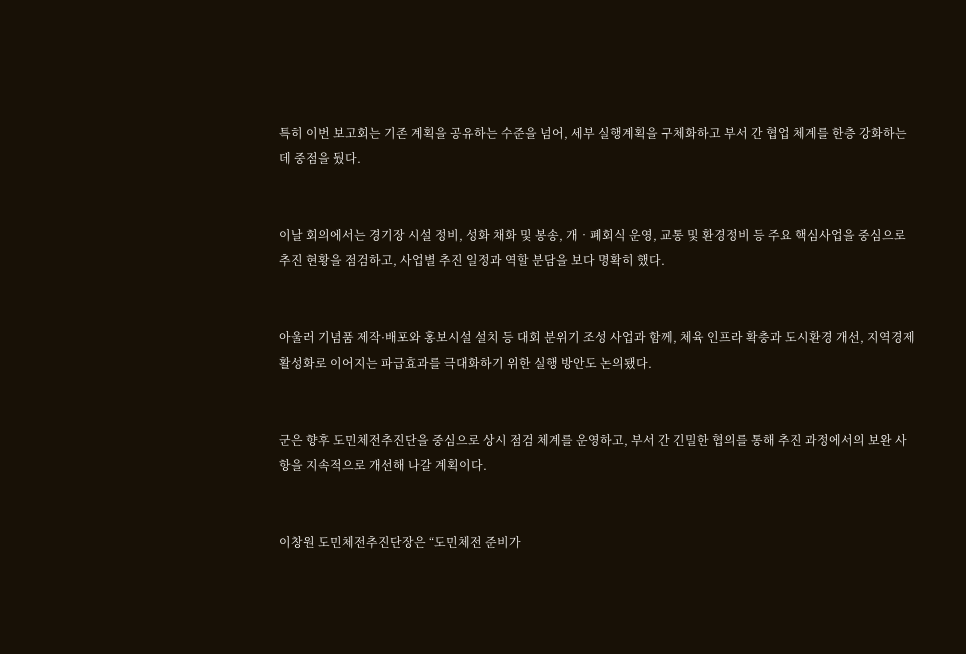특히 이번 보고회는 기존 계획을 공유하는 수준을 넘어, 세부 실행계획을 구체화하고 부서 간 협업 체계를 한층 강화하는 데 중점을 뒀다.


이날 회의에서는 경기장 시설 정비, 성화 채화 및 봉송, 개‧폐회식 운영, 교통 및 환경정비 등 주요 핵심사업을 중심으로 추진 현황을 점검하고, 사업별 추진 일정과 역할 분담을 보다 명확히 했다.


아울러 기념품 제작·배포와 홍보시설 설치 등 대회 분위기 조성 사업과 함께, 체육 인프라 확충과 도시환경 개선, 지역경제 활성화로 이어지는 파급효과를 극대화하기 위한 실행 방안도 논의됐다.


군은 향후 도민체전추진단을 중심으로 상시 점검 체계를 운영하고, 부서 간 긴밀한 협의를 통해 추진 과정에서의 보완 사항을 지속적으로 개선해 나갈 계획이다.


이창원 도민체전추진단장은 “도민체전 준비가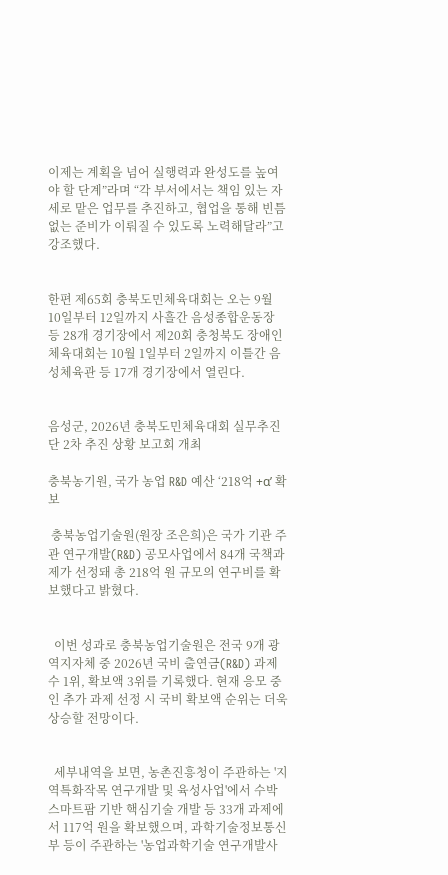이제는 계획을 넘어 실행력과 완성도를 높여야 할 단계”라며 “각 부서에서는 책임 있는 자세로 맡은 업무를 추진하고, 협업을 통해 빈틈없는 준비가 이뤄질 수 있도록 노력해달라”고 강조했다.


한편 제65회 충북도민체육대회는 오는 9월 10일부터 12일까지 사흘간 음성종합운동장 등 28개 경기장에서 제20회 충청북도 장애인체육대회는 10월 1일부터 2일까지 이틀간 음성체육관 등 17개 경기장에서 열린다.


음성군, 2026년 충북도민체육대회 실무추진단 2차 추진 상황 보고회 개최

충북농기원, 국가 농업 R&D 예산 ‘218억 +α’ 확보

 충북농업기술원(원장 조은희)은 국가 기관 주관 연구개발(R&D) 공모사업에서 84개 국책과제가 선정돼 총 218억 원 규모의 연구비를 확보했다고 밝혔다.


  이번 성과로 충북농업기술원은 전국 9개 광역지자체 중 2026년 국비 출연금(R&D) 과제 수 1위, 확보액 3위를 기록했다. 현재 응모 중인 추가 과제 선정 시 국비 확보액 순위는 더욱 상승할 전망이다.


  세부내역을 보면, 농촌진흥청이 주관하는 '지역특화작목 연구개발 및 육성사업'에서 수박 스마트팜 기반 핵심기술 개발 등 33개 과제에서 117억 원을 확보했으며, 과학기술정보통신부 등이 주관하는 '농업과학기술 연구개발사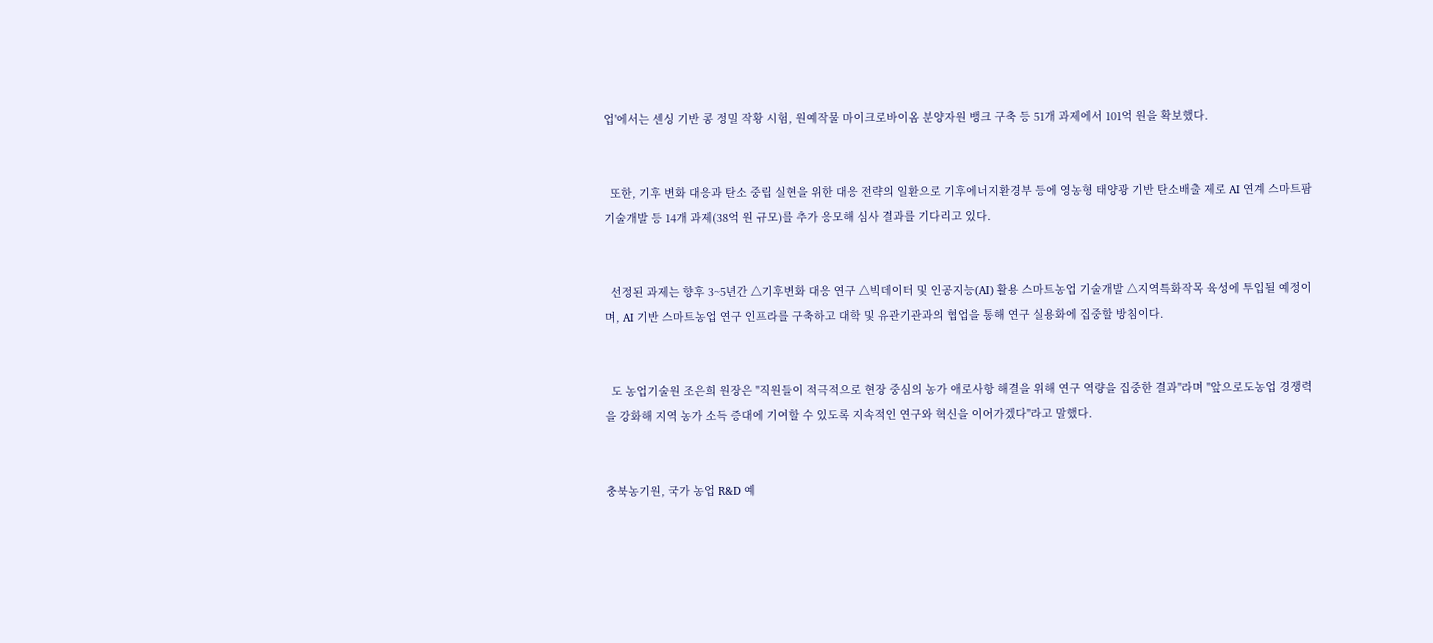업'에서는 센싱 기반 콩 정밀 작황 시험, 원예작물 마이크로바이옴 분양자원 뱅크 구축 등 51개 과제에서 101억 원을 확보했다.


  또한, 기후 변화 대응과 탄소 중립 실현을 위한 대응 전략의 일환으로 기후에너지환경부 등에 영농형 태양광 기반 탄소배출 제로 AI 연계 스마트팜 기술개발 등 14개 과제(38억 원 규모)를 추가 응모해 심사 결과를 기다리고 있다.


  선정된 과제는 향후 3~5년간 △기후변화 대응 연구 △빅데이터 및 인공지능(AI) 활용 스마트농업 기술개발 △지역특화작목 육성에 투입될 예정이며, AI 기반 스마트농업 연구 인프라를 구축하고 대학 및 유관기관과의 협업을 통해 연구 실용화에 집중할 방침이다.


  도 농업기술원 조은희 원장은 "직원들이 적극적으로 현장 중심의 농가 애로사항 해결을 위해 연구 역량을 집중한 결과"라며 "앞으로도농업 경쟁력을 강화해 지역 농가 소득 증대에 기여할 수 있도록 지속적인 연구와 혁신을 이어가겠다"라고 말했다.


충북농기원, 국가 농업 R&D 예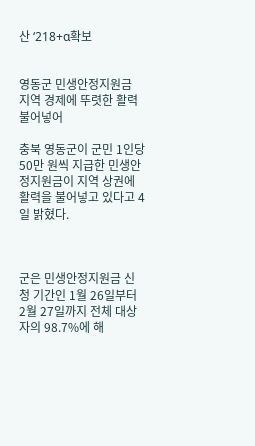산 ‘218+α확보


영동군 민생안정지원금 지역 경제에 뚜렷한 활력 불어넣어

충북 영동군이 군민 1인당 50만 원씩 지급한 민생안정지원금이 지역 상권에 활력을 불어넣고 있다고 4일 밝혔다.



군은 민생안정지원금 신청 기간인 1월 26일부터 2월 27일까지 전체 대상자의 98.7%에 해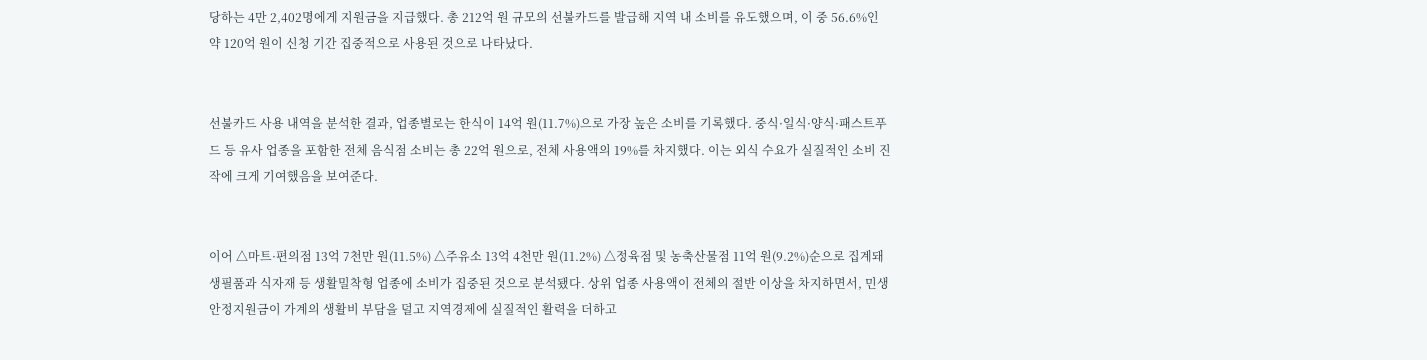당하는 4만 2,402명에게 지원금을 지급했다. 총 212억 원 규모의 선불카드를 발급해 지역 내 소비를 유도했으며, 이 중 56.6%인 약 120억 원이 신청 기간 집중적으로 사용된 것으로 나타났다.


선불카드 사용 내역을 분석한 결과, 업종별로는 한식이 14억 원(11.7%)으로 가장 높은 소비를 기록했다. 중식·일식·양식·패스트푸드 등 유사 업종을 포함한 전체 음식점 소비는 총 22억 원으로, 전체 사용액의 19%를 차지했다. 이는 외식 수요가 실질적인 소비 진작에 크게 기여했음을 보여준다.


이어 △마트·편의점 13억 7천만 원(11.5%) △주유소 13억 4천만 원(11.2%) △정육점 및 농축산물점 11억 원(9.2%)순으로 집계돼 생필품과 식자재 등 생활밀착형 업종에 소비가 집중된 것으로 분석됐다. 상위 업종 사용액이 전체의 절반 이상을 차지하면서, 민생안정지원금이 가계의 생활비 부담을 덜고 지역경제에 실질적인 활력을 더하고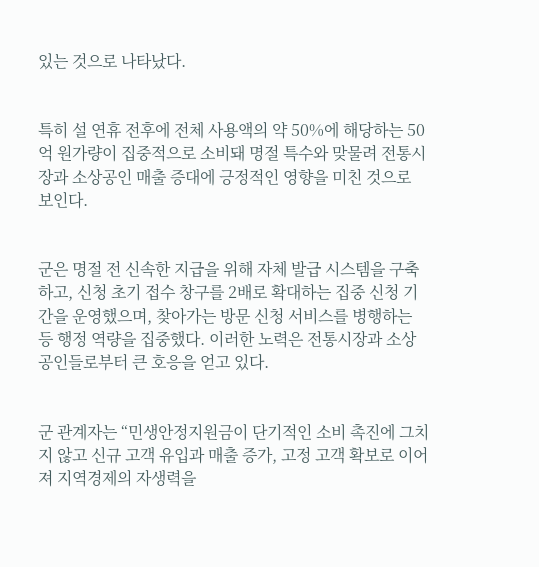있는 것으로 나타났다.


특히 설 연휴 전후에 전체 사용액의 약 50%에 해당하는 50억 원가량이 집중적으로 소비돼 명절 특수와 맞물려 전통시장과 소상공인 매출 증대에 긍정적인 영향을 미친 것으로 보인다.


군은 명절 전 신속한 지급을 위해 자체 발급 시스템을 구축하고, 신청 초기 접수 창구를 2배로 확대하는 집중 신청 기간을 운영했으며, 찾아가는 방문 신청 서비스를 병행하는 등 행정 역량을 집중했다. 이러한 노력은 전통시장과 소상공인들로부터 큰 호응을 얻고 있다.


군 관계자는 “민생안정지원금이 단기적인 소비 촉진에 그치지 않고 신규 고객 유입과 매출 증가, 고정 고객 확보로 이어져 지역경제의 자생력을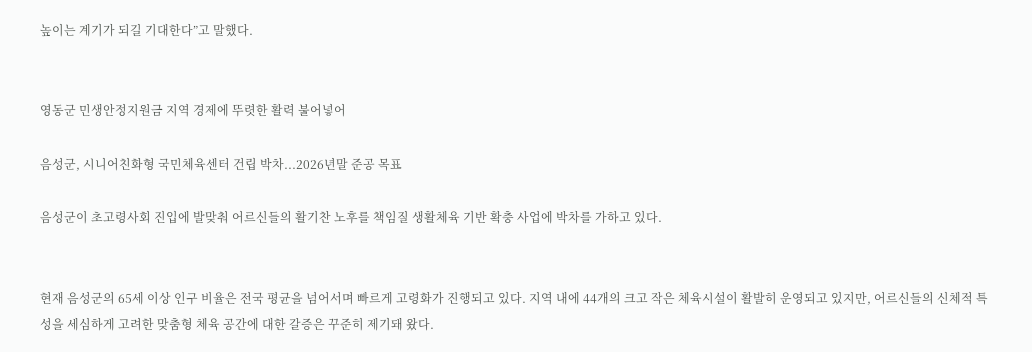높이는 계기가 되길 기대한다”고 말했다.


영동군 민생안정지원금 지역 경제에 뚜렷한 활력 불어넣어

음성군, 시니어친화형 국민체육센터 건립 박차...2026년말 준공 목표

음성군이 초고령사회 진입에 발맞춰 어르신들의 활기찬 노후를 책임질 생활체육 기반 확충 사업에 박차를 가하고 있다.


현재 음성군의 65세 이상 인구 비율은 전국 평균을 넘어서며 빠르게 고령화가 진행되고 있다. 지역 내에 44개의 크고 작은 체육시설이 활발히 운영되고 있지만, 어르신들의 신체적 특성을 세심하게 고려한 맞춤형 체육 공간에 대한 갈증은 꾸준히 제기돼 왔다.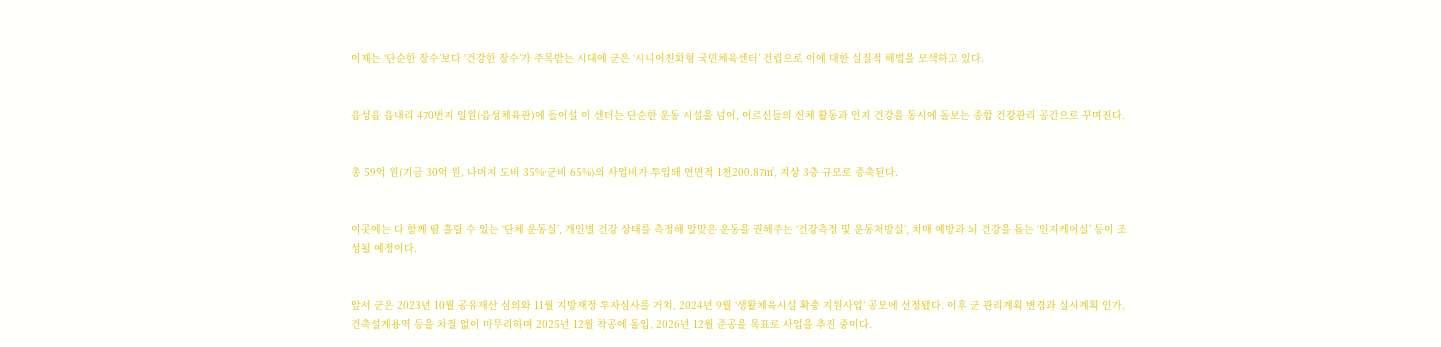이제는 ‘단순한 장수’보다 ‘건강한 장수’가 주목받는 시대에 군은 ‘시니어친화형 국민체육센터’ 건립으로 이에 대한 실질적 해법을 모색하고 있다.


음성읍 읍내리 470번지 일원(음성체육관)에 들어설 이 센터는 단순한 운동 시설을 넘어, 어르신들의 신체 활동과 인지 건강을 동시에 돌보는 종합 건강관리 공간으로 꾸며진다.


총 59억 원(기금 30억 원, 나머지 도비 35%·군비 65%)의 사업비가 투입돼 연면적 1천200.87㎡, 지상 3층 규모로 증축된다.


이곳에는 다 함께 땀 흘릴 수 있는 ‘단체 운동실’, 개인별 건강 상태를 측정해 알맞은 운동을 권해주는 ‘건강측정 및 운동처방실’, 치매 예방과 뇌 건강을 돕는 ‘인지케어실’ 등이 조성될 예정이다.


앞서 군은 2023년 10월 공유재산 심의와 11월 지방재정 투자심사를 거쳐, 2024년 9월 ‘생활체육시설 확충 지원사업’ 공모에 선정됐다. 이후 군 관리계획 변경과 실시계획 인가, 건축설계용역 등을 차질 없이 마무리하며 2025년 12월 착공에 돌입, 2026년 12월 준공을 목표로 사업을 추진 중이다.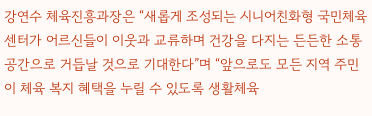강연수 체육진흥과장은 “새롭게 조성되는 시니어친화형 국민체육센터가 어르신들이 이웃과 교류하며 건강을 다지는 든든한 소통 공간으로 거듭날 것으로 기대한다”며 “앞으로도 모든 지역 주민이 체육 복지 혜택을 누릴 수 있도록 생활체육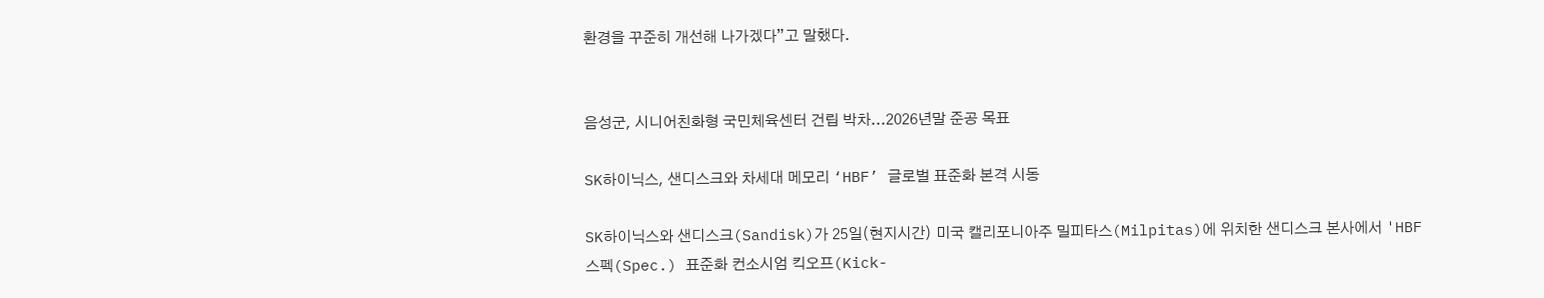환경을 꾸준히 개선해 나가겠다”고 말했다.


음성군, 시니어친화형 국민체육센터 건립 박차...2026년말 준공 목표

SK하이닉스, 샌디스크와 차세대 메모리 ‘HBF’ 글로벌 표준화 본격 시동

SK하이닉스와 샌디스크(Sandisk)가 25일(현지시간) 미국 캘리포니아주 밀피타스(Milpitas)에 위치한 샌디스크 본사에서 'HBF 스펙(Spec.) 표준화 컨소시엄 킥오프(Kick-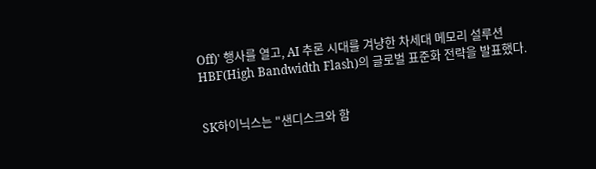Off)' 행사를 열고, AI 추론 시대를 겨냥한 차세대 메모리 설루션 HBF(High Bandwidth Flash)의 글로벌 표준화 전략을 발표했다.


SK하이닉스는 "샌디스크와 함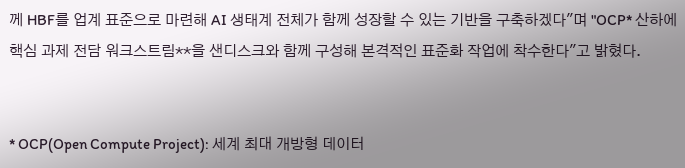께 HBF를 업계 표준으로 마련해 AI 생태계 전체가 함께 성장할 수 있는 기반을 구축하겠다"며 "OCP* 산하에 핵심 과제 전담 워크스트림**을 샌디스크와 함께 구성해 본격적인 표준화 작업에 착수한다"고 밝혔다.


* OCP(Open Compute Project): 세계 최대 개방형 데이터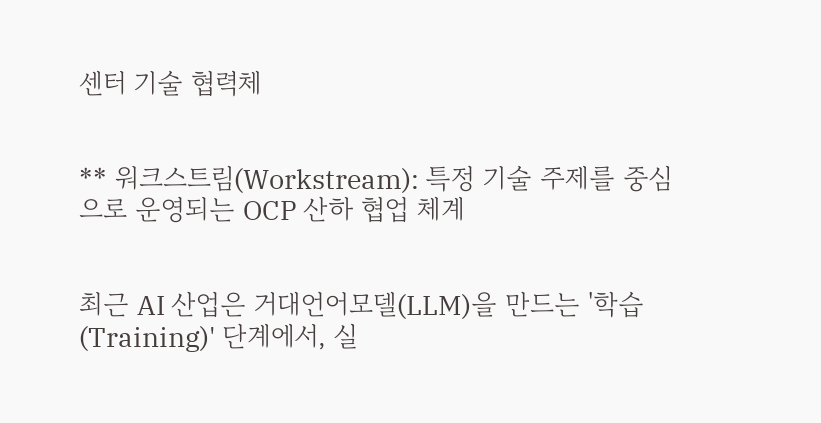센터 기술 협력체


** 워크스트림(Workstream): 특정 기술 주제를 중심으로 운영되는 OCP 산하 협업 체계


최근 AI 산업은 거대언어모델(LLM)을 만드는 '학습(Training)' 단계에서, 실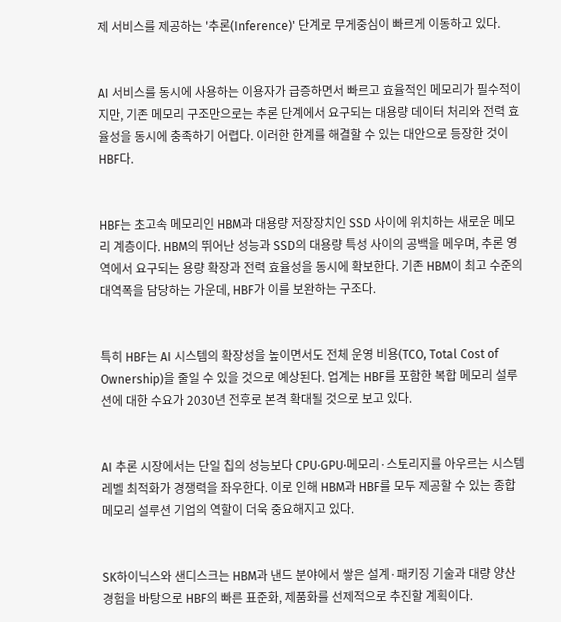제 서비스를 제공하는 '추론(Inference)' 단계로 무게중심이 빠르게 이동하고 있다.


AI 서비스를 동시에 사용하는 이용자가 급증하면서 빠르고 효율적인 메모리가 필수적이지만, 기존 메모리 구조만으로는 추론 단계에서 요구되는 대용량 데이터 처리와 전력 효율성을 동시에 충족하기 어렵다. 이러한 한계를 해결할 수 있는 대안으로 등장한 것이 HBF다.


HBF는 초고속 메모리인 HBM과 대용량 저장장치인 SSD 사이에 위치하는 새로운 메모리 계층이다. HBM의 뛰어난 성능과 SSD의 대용량 특성 사이의 공백을 메우며, 추론 영역에서 요구되는 용량 확장과 전력 효율성을 동시에 확보한다. 기존 HBM이 최고 수준의 대역폭을 담당하는 가운데, HBF가 이를 보완하는 구조다.


특히 HBF는 AI 시스템의 확장성을 높이면서도 전체 운영 비용(TCO, Total Cost of Ownership)을 줄일 수 있을 것으로 예상된다. 업계는 HBF를 포함한 복합 메모리 설루션에 대한 수요가 2030년 전후로 본격 확대될 것으로 보고 있다.


AI 추론 시장에서는 단일 칩의 성능보다 CPU·GPU·메모리·스토리지를 아우르는 시스템 레벨 최적화가 경쟁력을 좌우한다. 이로 인해 HBM과 HBF를 모두 제공할 수 있는 종합 메모리 설루션 기업의 역할이 더욱 중요해지고 있다.


SK하이닉스와 샌디스크는 HBM과 낸드 분야에서 쌓은 설계·패키징 기술과 대량 양산 경험을 바탕으로 HBF의 빠른 표준화, 제품화를 선제적으로 추진할 계획이다.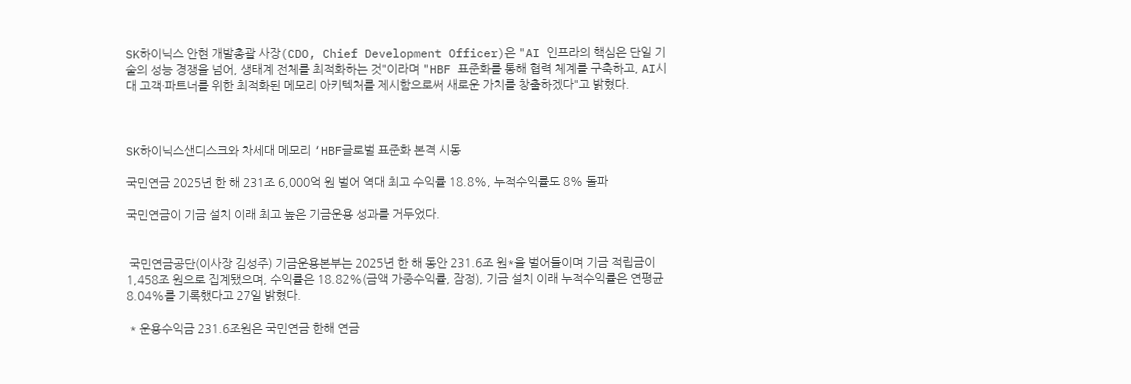SK하이닉스 안현 개발총괄 사장(CDO, Chief Development Officer)은 "AI 인프라의 핵심은 단일 기술의 성능 경쟁을 넘어, 생태계 전체를 최적화하는 것"이라며 "HBF 표준화를 통해 협력 체계를 구축하고, AI시대 고객·파트너를 위한 최적화된 메모리 아키텍처를 제시함으로써 새로운 가치를 창출하겠다"고 밝혔다.



SK하이닉스샌디스크와 차세대 메모리 ‘HBF글로벌 표준화 본격 시동

국민연금 2025년 한 해 231조 6,000억 원 벌어 역대 최고 수익률 18.8%, 누적수익률도 8% 돌파

국민연금이 기금 설치 이래 최고 높은 기금운용 성과를 거두었다.


 국민연금공단(이사장 김성주) 기금운용본부는 2025년 한 해 동안 231.6조 원*을 벌어들이며 기금 적립금이 1,458조 원으로 집계됐으며, 수익률은 18.82%(금액 가중수익률, 잠정), 기금 설치 이래 누적수익률은 연평균 8.04%를 기록했다고 27일 밝혔다.

 * 운용수익금 231.6조원은 국민연금 한해 연금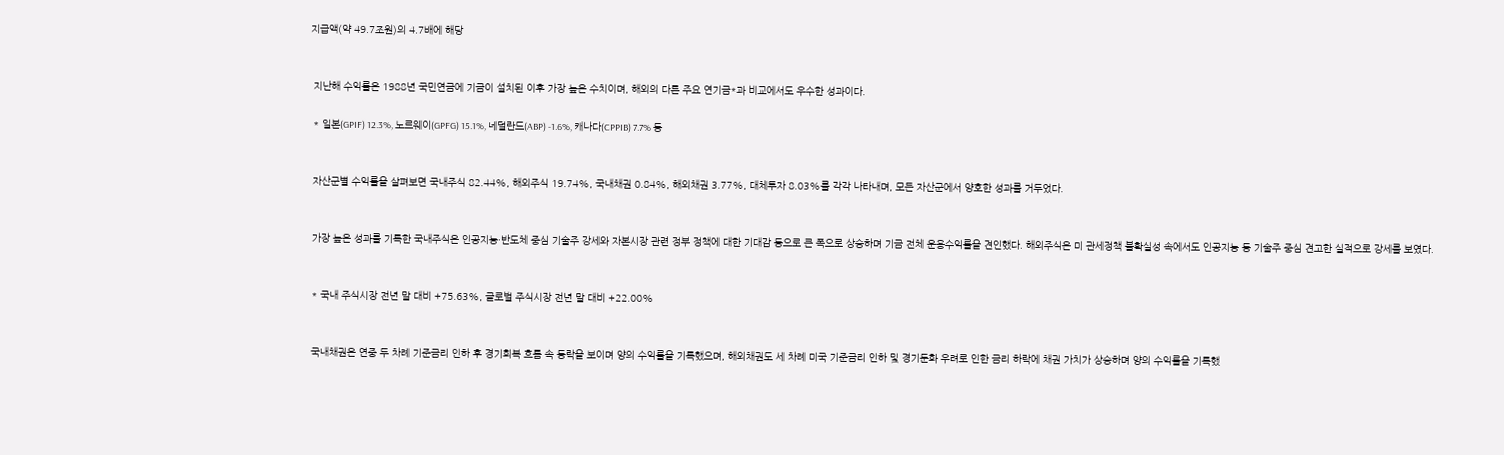지급액(약 49.7조원)의 4.7배에 해당


 지난해 수익률은 1988년 국민연금에 기금이 설치된 이후 가장 높은 수치이며, 해외의 다른 주요 연기금*과 비교에서도 우수한 성과이다.

 * 일본(GPIF) 12.3%, 노르웨이(GPFG) 15.1%, 네덜란드(ABP) -1.6%, 캐나다(CPPIB) 7.7% 등


 자산군별 수익률을 살펴보면 국내주식 82.44%, 해외주식 19.74%, 국내채권 0.84%, 해외채권 3.77%, 대체투자 8.03%를 각각 나타내며, 모든 자산군에서 양호한 성과를 거두었다.


 가장 높은 성과를 기록한 국내주식은 인공지능·반도체 중심 기술주 강세와 자본시장 관련 정부 정책에 대한 기대감 등으로 큰 폭으로 상승하며 기금 전체 운용수익률을 견인했다. 해외주식은 미 관세정책 불확실성 속에서도 인공지능 등 기술주 중심 견고한 실적으로 강세를 보였다.


 * 국내 주식시장 전년 말 대비 +75.63%, 글로벌 주식시장 전년 말 대비 +22.00%


 국내채권은 연중 두 차례 기준금리 인하 후 경기회복 흐름 속 등락을 보이며 양의 수익률을 기록했으며, 해외채권도 세 차례 미국 기준금리 인하 및 경기둔화 우려로 인한 금리 하락에 채권 가치가 상승하며 양의 수익률을 기록했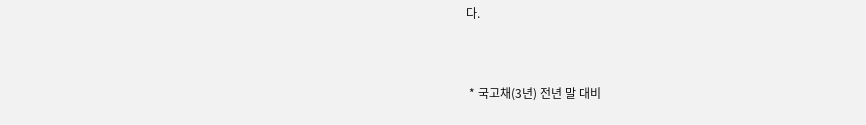다.


 * 국고채(3년) 전년 말 대비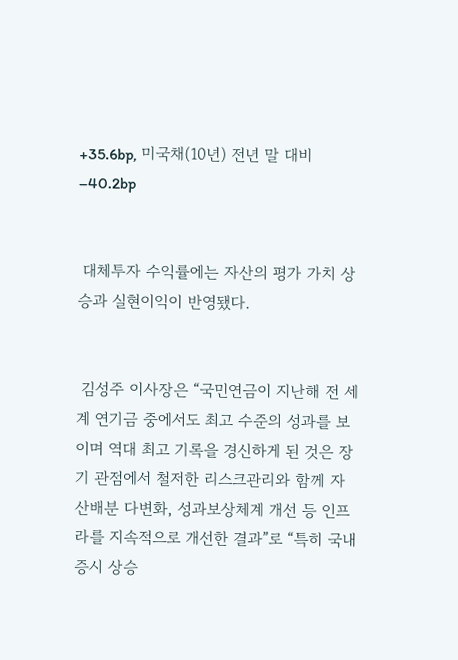+35.6bp, 미국채(10년) 전년 말 대비 –40.2bp


 대체투자 수익률에는 자산의 평가 가치 상승과 실현이익이 반영됐다.


 김성주 이사장은 “국민연금이 지난해 전 세계 연기금 중에서도 최고 수준의 성과를 보이며 역대 최고 기록을 경신하게 된 것은 장기 관점에서 철저한 리스크관리와 함께 자산배분 다변화, 성과보상체계 개선 등 인프라를 지속적으로 개선한 결과”로 “특히 국내 증시 상승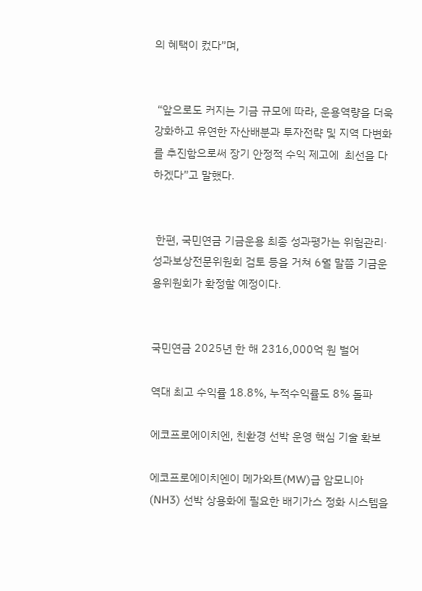의 혜택이 컸다”며,


 “앞으로도 커지는 기금 규모에 따라, 운용역량을 더욱 강화하고 유연한 자산배분과 투자전략 및 지역 다변화를 추진함으로써 장기 안정적 수익 제고에  최선을 다하겠다”고 말했다.


 한편, 국민연금 기금운용 최종 성과평가는 위험관리·성과보상전문위원회 검토 등을 거쳐 6월 말쯤 기금운용위원회가 확정할 예정이다.


국민연금 2025년 한 해 2316,000억 원 벌어

역대 최고 수익률 18.8%, 누적수익률도 8% 돌파

에코프로에이치엔, 친환경 선박 운영 핵심 기술 확보

에코프로에이치엔이 메가와트(MW)급 암모니아(NH3) 선박 상용화에 필요한 배기가스 정화 시스템을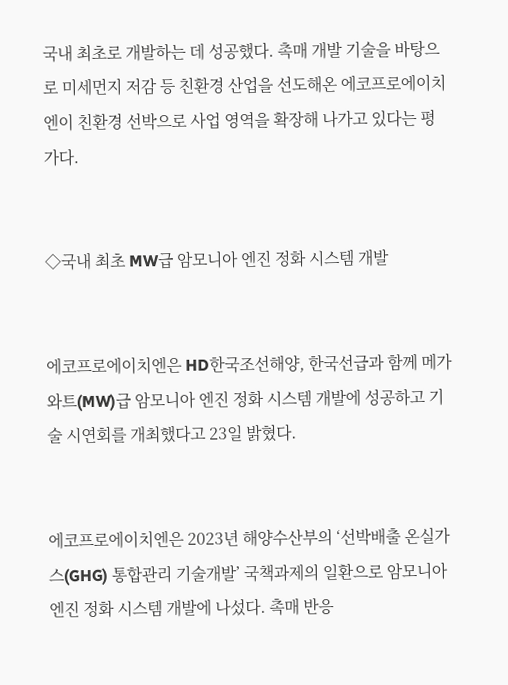국내 최초로 개발하는 데 성공했다. 촉매 개발 기술을 바탕으로 미세먼지 저감 등 친환경 산업을 선도해온 에코프로에이치엔이 친환경 선박으로 사업 영역을 확장해 나가고 있다는 평가다.


◇국내 최초 MW급 암모니아 엔진 정화 시스템 개발


에코프로에이치엔은 HD한국조선해양, 한국선급과 함께 메가와트(MW)급 암모니아 엔진 정화 시스템 개발에 성공하고 기술 시연회를 개최했다고 23일 밝혔다.


에코프로에이치엔은 2023년 해양수산부의 ‘선박배출 온실가스(GHG) 통합관리 기술개발’ 국책과제의 일환으로 암모니아 엔진 정화 시스템 개발에 나섰다. 촉매 반응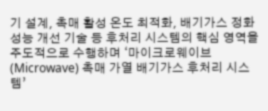기 설계, 촉매 활성 온도 최적화, 배기가스 정화 성능 개선 기술 등 후처리 시스템의 핵심 영역을 주도적으로 수행하며 ‘마이크로웨이브(Microwave) 촉매 가열 배기가스 후처리 시스템’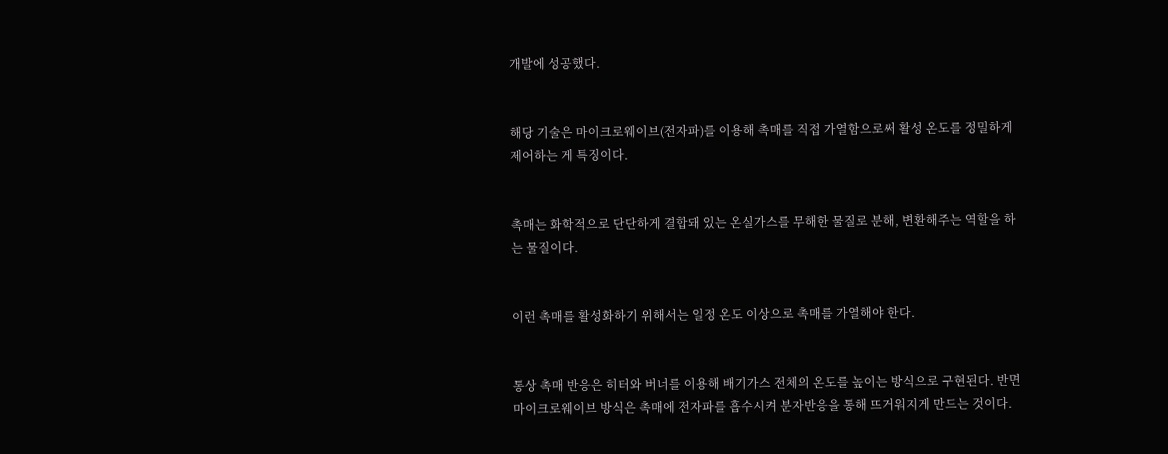개발에 성공했다.


해당 기술은 마이크로웨이브(전자파)를 이용해 촉매를 직접 가열함으로써 활성 온도를 정밀하게 제어하는 게 특징이다.


촉매는 화학적으로 단단하게 결합돼 있는 온실가스를 무해한 물질로 분해, 변환해주는 역할을 하는 물질이다.


이런 촉매를 활성화하기 위해서는 일정 온도 이상으로 촉매를 가열해야 한다.


통상 촉매 반응은 히터와 버너를 이용해 배기가스 전체의 온도를 높이는 방식으로 구현된다. 반면 마이크로웨이브 방식은 촉매에 전자파를 흡수시켜 분자반응을 통해 뜨거워지게 만드는 것이다.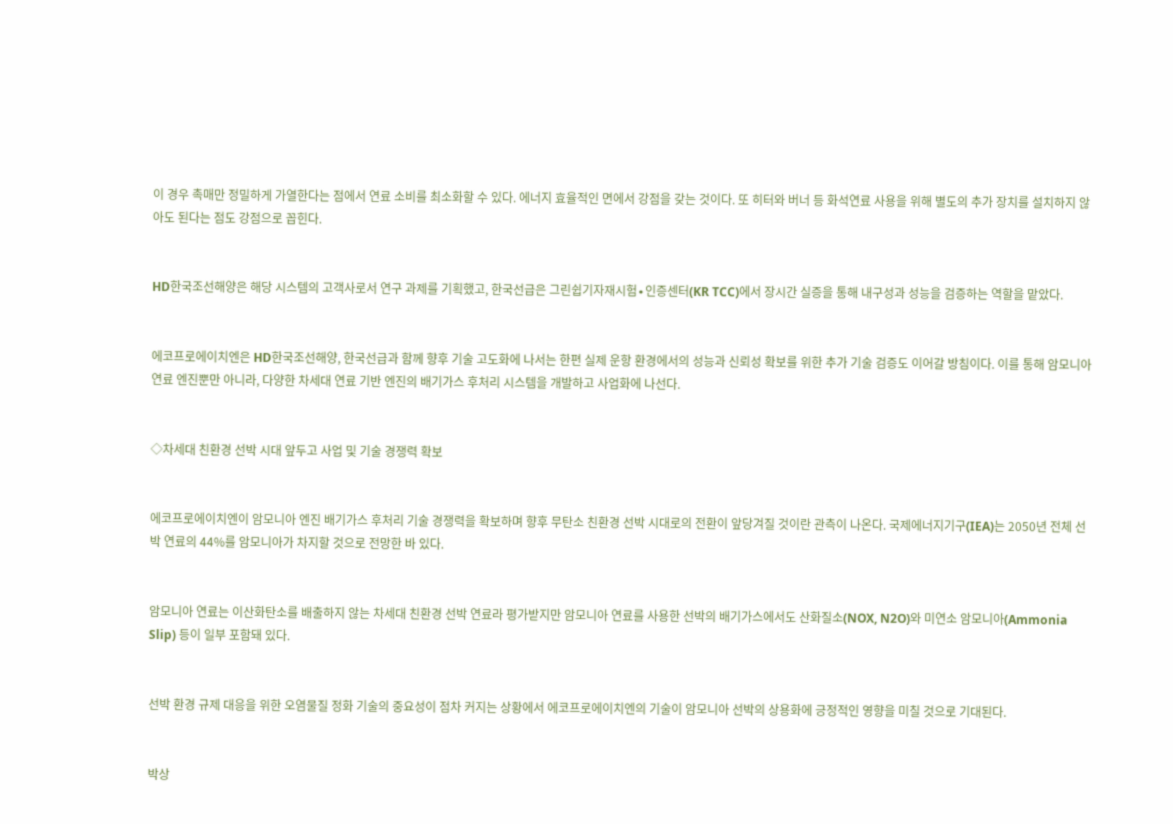이 경우 촉매만 정밀하게 가열한다는 점에서 연료 소비를 최소화할 수 있다. 에너지 효율적인 면에서 강점을 갖는 것이다. 또 히터와 버너 등 화석연료 사용을 위해 별도의 추가 장치를 설치하지 않아도 된다는 점도 강점으로 꼽힌다.


HD한국조선해양은 해당 시스템의 고객사로서 연구 과제를 기획했고, 한국선급은 그린쉽기자재시험∙인증센터(KR TCC)에서 장시간 실증을 통해 내구성과 성능을 검증하는 역할을 맡았다.


에코프로에이치엔은 HD한국조선해양, 한국선급과 함께 향후 기술 고도화에 나서는 한편 실제 운항 환경에서의 성능과 신뢰성 확보를 위한 추가 기술 검증도 이어갈 방침이다. 이를 통해 암모니아 연료 엔진뿐만 아니라, 다양한 차세대 연료 기반 엔진의 배기가스 후처리 시스템을 개발하고 사업화에 나선다.


◇차세대 친환경 선박 시대 앞두고 사업 및 기술 경쟁력 확보


에코프로에이치엔이 암모니아 엔진 배기가스 후처리 기술 경쟁력을 확보하며 향후 무탄소 친환경 선박 시대로의 전환이 앞당겨질 것이란 관측이 나온다. 국제에너지기구(IEA)는 2050년 전체 선박 연료의 44%를 암모니아가 차지할 것으로 전망한 바 있다.


암모니아 연료는 이산화탄소를 배출하지 않는 차세대 친환경 선박 연료라 평가받지만 암모니아 연료를 사용한 선박의 배기가스에서도 산화질소(NOX, N2O)와 미연소 암모니아(Ammonia Slip) 등이 일부 포함돼 있다.


선박 환경 규제 대응을 위한 오염물질 정화 기술의 중요성이 점차 커지는 상황에서 에코프로에이치엔의 기술이 암모니아 선박의 상용화에 긍정적인 영향을 미칠 것으로 기대된다.


박상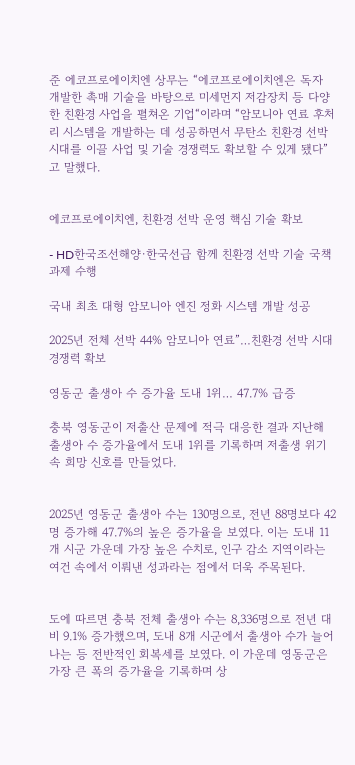준 에코프로에이치엔 상무는 “에코프로에이치엔은 독자 개발한 촉매 기술을 바탕으로 미세먼지 저감장치 등 다양한 친환경 사업을 펼쳐온 기업“이라며 “암모니아 연료 후처리 시스템을 개발하는 데 성공하면서 무탄소 친환경 선박 시대를 이끌 사업 및 기술 경쟁력도 확보할 수 있게 됐다”고 말했다.


에코프로에이치엔, 친환경 선박 운영 핵심 기술 확보

- HD한국조선해양·한국선급 함께 친환경 선박 기술 국책 과제 수행

국내 최초 대형 암모니아 엔진 정화 시스템 개발 성공

2025년 전체 선박 44% 암모니아 연료”…친환경 선박 시대 경쟁력 확보

영동군 출생아 수 증가율 도내 1위… 47.7% 급증

충북 영동군이 저출산 문제에 적극 대응한 결과 지난해 출생아 수 증가율에서 도내 1위를 기록하며 저출생 위기 속 희망 신호를 만들었다.


2025년 영동군 출생아 수는 130명으로, 전년 88명보다 42명 증가해 47.7%의 높은 증가율을 보였다. 이는 도내 11개 시군 가운데 가장 높은 수치로, 인구 감소 지역이라는 여건 속에서 이뤄낸 성과라는 점에서 더욱 주목된다.


도에 따르면 충북 전체 출생아 수는 8,336명으로 전년 대비 9.1% 증가했으며, 도내 8개 시군에서 출생아 수가 늘어나는 등 전반적인 회복세를 보였다. 이 가운데 영동군은 가장 큰 폭의 증가율을 기록하며 상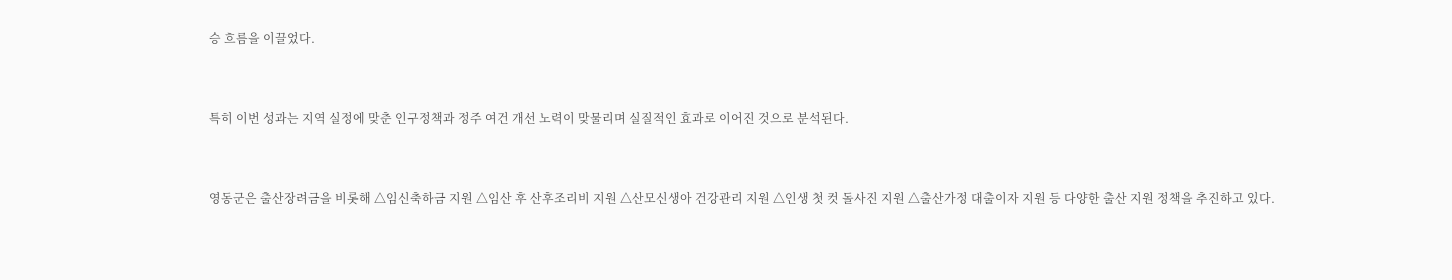승 흐름을 이끌었다.


특히 이번 성과는 지역 실정에 맞춘 인구정책과 정주 여건 개선 노력이 맞물리며 실질적인 효과로 이어진 것으로 분석된다.


영동군은 출산장려금을 비롯해 △임신축하금 지원 △임산 후 산후조리비 지원 △산모신생아 건강관리 지원 △인생 첫 컷 돌사진 지원 △출산가정 대출이자 지원 등 다양한 출산 지원 정책을 추진하고 있다.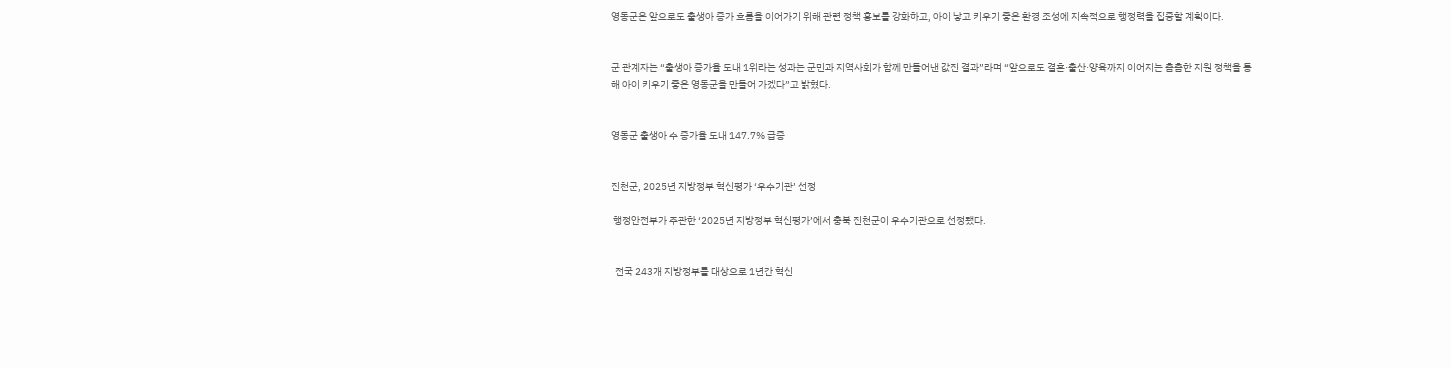영동군은 앞으로도 출생아 증가 흐름을 이어가기 위해 관련 정책 홍보를 강화하고, 아이 낳고 키우기 좋은 환경 조성에 지속적으로 행정력을 집중할 계획이다.


군 관계자는 “출생아 증가율 도내 1위라는 성과는 군민과 지역사회가 함께 만들어낸 값진 결과”라며 “앞으로도 결혼·출산·양육까지 이어지는 촘촘한 지원 정책을 통해 아이 키우기 좋은 영동군을 만들어 가겠다”고 밝혔다.


영동군 출생아 수 증가율 도내 147.7% 급증


진천군, 2025년 지방정부 혁신평가 ‘우수기관’ 선정

 행정안전부가 주관한 ‘2025년 지방정부 혁신평가’에서 충북 진천군이 우수기관으로 선정됐다.


  전국 243개 지방정부를 대상으로 1년간 혁신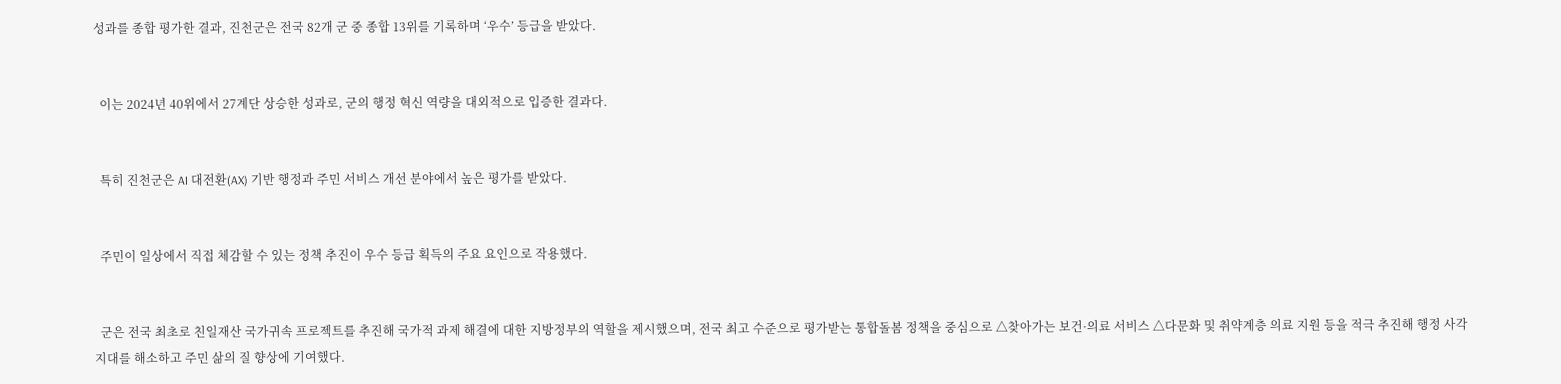성과를 종합 평가한 결과, 진천군은 전국 82개 군 중 종합 13위를 기록하며 ‘우수’ 등급을 받았다.


  이는 2024년 40위에서 27계단 상승한 성과로, 군의 행정 혁신 역량을 대외적으로 입증한 결과다.


  특히 진천군은 AI 대전환(AX) 기반 행정과 주민 서비스 개선 분야에서 높은 평가를 받았다.


  주민이 일상에서 직접 체감할 수 있는 정책 추진이 우수 등급 획득의 주요 요인으로 작용했다.


  군은 전국 최초로 친일재산 국가귀속 프로젝트를 추진해 국가적 과제 해결에 대한 지방정부의 역할을 제시했으며, 전국 최고 수준으로 평가받는 통합돌봄 정책을 중심으로 △찾아가는 보건·의료 서비스 △다문화 및 취약계층 의료 지원 등을 적극 추진해 행정 사각지대를 해소하고 주민 삶의 질 향상에 기여했다.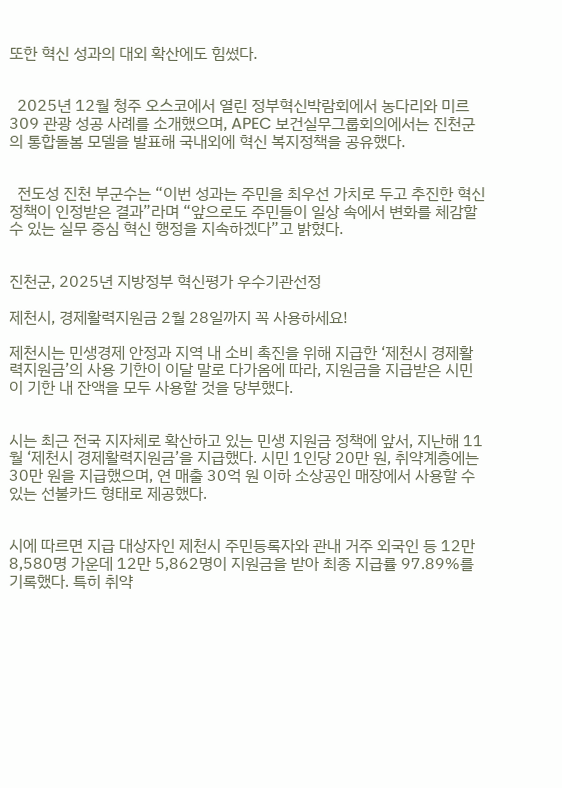또한 혁신 성과의 대외 확산에도 힘썼다.


  2025년 12월 청주 오스코에서 열린 정부혁신박람회에서 농다리와 미르309 관광 성공 사례를 소개했으며, APEC 보건실무그룹회의에서는 진천군의 통합돌봄 모델을 발표해 국내외에 혁신 복지정책을 공유했다.


  전도성 진천 부군수는 “이번 성과는 주민을 최우선 가치로 두고 추진한 혁신 정책이 인정받은 결과”라며 “앞으로도 주민들이 일상 속에서 변화를 체감할 수 있는 실무 중심 혁신 행정을 지속하겠다”고 밝혔다.


진천군, 2025년 지방정부 혁신평가 우수기관선정

제천시, 경제활력지원금 2월 28일까지 꼭 사용하세요!

제천시는 민생경제 안정과 지역 내 소비 촉진을 위해 지급한 ‘제천시 경제활력지원금’의 사용 기한이 이달 말로 다가옴에 따라, 지원금을 지급받은 시민이 기한 내 잔액을 모두 사용할 것을 당부했다.


시는 최근 전국 지자체로 확산하고 있는 민생 지원금 정책에 앞서, 지난해 11월 ‘제천시 경제활력지원금’을 지급했다. 시민 1인당 20만 원, 취약계층에는 30만 원을 지급했으며, 연 매출 30억 원 이하 소상공인 매장에서 사용할 수 있는 선불카드 형태로 제공했다.


시에 따르면 지급 대상자인 제천시 주민등록자와 관내 거주 외국인 등 12만 8,580명 가운데 12만 5,862명이 지원금을 받아 최종 지급률 97.89%를 기록했다. 특히 취약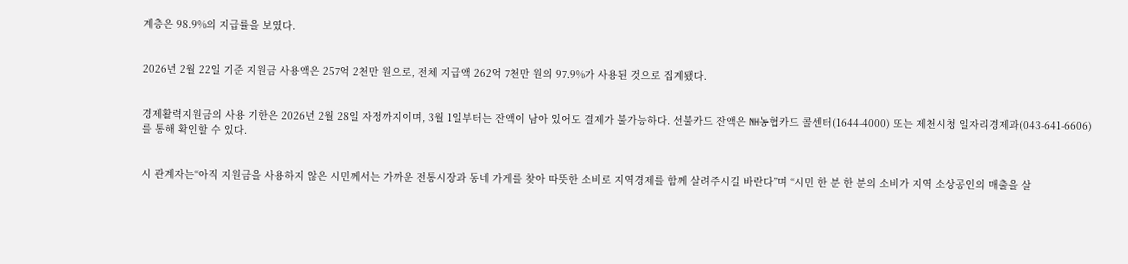계층은 98.9%의 지급률을 보였다.


2026년 2월 22일 기준 지원금 사용액은 257억 2천만 원으로, 전체 지급액 262억 7천만 원의 97.9%가 사용된 것으로 집계됐다.


경제활력지원금의 사용 기한은 2026년 2월 28일 자정까지이며, 3월 1일부터는 잔액이 남아 있어도 결제가 불가능하다. 선불카드 잔액은 NH농협카드 콜센터(1644-4000) 또는 제천시청 일자리경제과(043-641-6606)를 통해 확인할 수 있다.


시 관계자는“아직 지원금을 사용하지 않은 시민께서는 가까운 전통시장과 동네 가게를 찾아 따뜻한 소비로 지역경제를 함께 살려주시길 바란다”며 “시민 한 분 한 분의 소비가 지역 소상공인의 매출을 살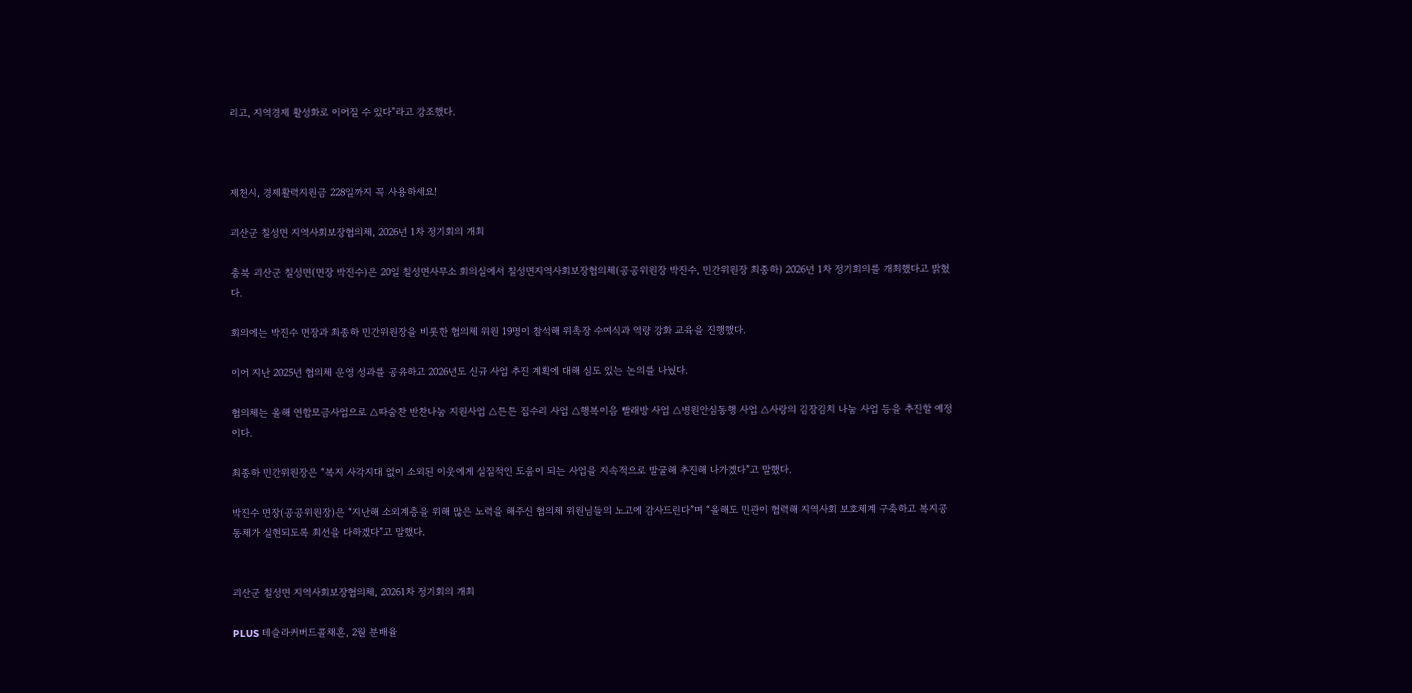리고, 지역경제 활성화로 이어질 수 있다”라고 강조했다.



제천시, 경제활력지원금 228일까지 꼭 사용하세요!

괴산군 칠성면 지역사회보장협의체, 2026년 1차 정기회의 개최

충북 괴산군 칠성면(면장 박진수)은 20일 칠성면사무소 회의실에서 칠성면지역사회보장협의체(공공위원장 박진수, 민간위원장 최종하) 2026년 1차 정기회의를 개최했다고 밝혔다.

회의에는 박진수 면장과 최종하 민간위원장을 비롯한 협의체 위원 19명이 참석해 위촉장 수여식과 역량 강화 교육을 진행했다.

이어 지난 2025년 협의체 운영 성과를 공유하고 2026년도 신규 사업 추진 계획에 대해 심도 있는 논의를 나눴다.

협의체는 올해 연합모금사업으로 △따숨찬 반찬나눔 지원사업 △튼튼 집수리 사업 △행복이음 빨래방 사업 △병원안심동행 사업 △사랑의 김장김치 나눔 사업 등을 추진할 예정이다.

최종하 민간위원장은 “복지 사각지대 없이 소외된 이웃에게 실질적인 도움이 되는 사업을 지속적으로 발굴해 추진해 나가겠다”고 말했다.

박진수 면장(공공위원장)은 “지난해 소외계층을 위해 많은 노력을 해주신 협의체 위원님들의 노고에 감사드린다”며 “올해도 민관이 협력해 지역사회 보호체계 구축하고 복지공동체가 실현되도록 최선을 다하겠다”고 말했다.


괴산군 칠성면 지역사회보장협의체, 20261차 정기회의 개최

PLUS 테슬라커버드콜채혼, 2월 분배율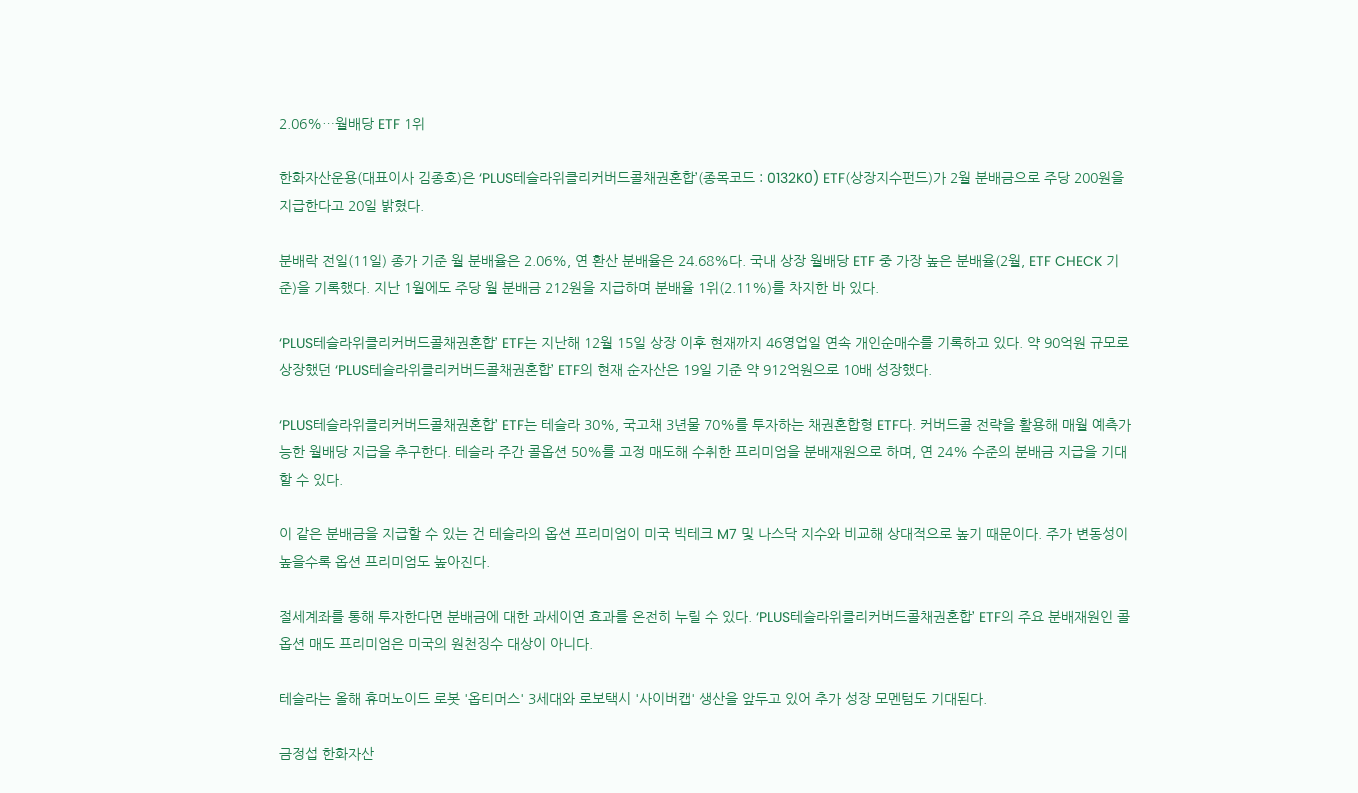2.06%…월배당 ETF 1위

한화자산운용(대표이사 김종호)은 ‘PLUS테슬라위클리커버드콜채권혼합’(종목코드 : 0132K0) ETF(상장지수펀드)가 2월 분배금으로 주당 200원을 지급한다고 20일 밝혔다.

분배락 전일(11일) 종가 기준 월 분배율은 2.06%, 연 환산 분배율은 24.68%다. 국내 상장 월배당 ETF 중 가장 높은 분배율(2월, ETF CHECK 기준)을 기록했다. 지난 1월에도 주당 월 분배금 212원을 지급하며 분배율 1위(2.11%)를 차지한 바 있다.

‘PLUS테슬라위클리커버드콜채권혼합’ ETF는 지난해 12월 15일 상장 이후 현재까지 46영업일 연속 개인순매수를 기록하고 있다. 약 90억원 규모로 상장했던 ‘PLUS테슬라위클리커버드콜채권혼합’ ETF의 현재 순자산은 19일 기준 약 912억원으로 10배 성장했다.

‘PLUS테슬라위클리커버드콜채권혼합’ ETF는 테슬라 30%, 국고채 3년물 70%를 투자하는 채권혼합형 ETF다. 커버드콜 전략을 활용해 매월 예측가능한 월배당 지급을 추구한다. 테슬라 주간 콜옵션 50%를 고정 매도해 수취한 프리미엄을 분배재원으로 하며, 연 24% 수준의 분배금 지급을 기대할 수 있다.

이 같은 분배금을 지급할 수 있는 건 테슬라의 옵션 프리미엄이 미국 빅테크 M7 및 나스닥 지수와 비교해 상대적으로 높기 때문이다. 주가 변동성이 높을수록 옵션 프리미엄도 높아진다.

절세계좌를 통해 투자한다면 분배금에 대한 과세이연 효과를 온전히 누릴 수 있다. ‘PLUS테슬라위클리커버드콜채권혼합’ ETF의 주요 분배재원인 콜옵션 매도 프리미엄은 미국의 원천징수 대상이 아니다.

테슬라는 올해 휴머노이드 로봇 '옵티머스' 3세대와 로보택시 '사이버캡' 생산을 앞두고 있어 추가 성장 모멘텀도 기대된다.

금정섭 한화자산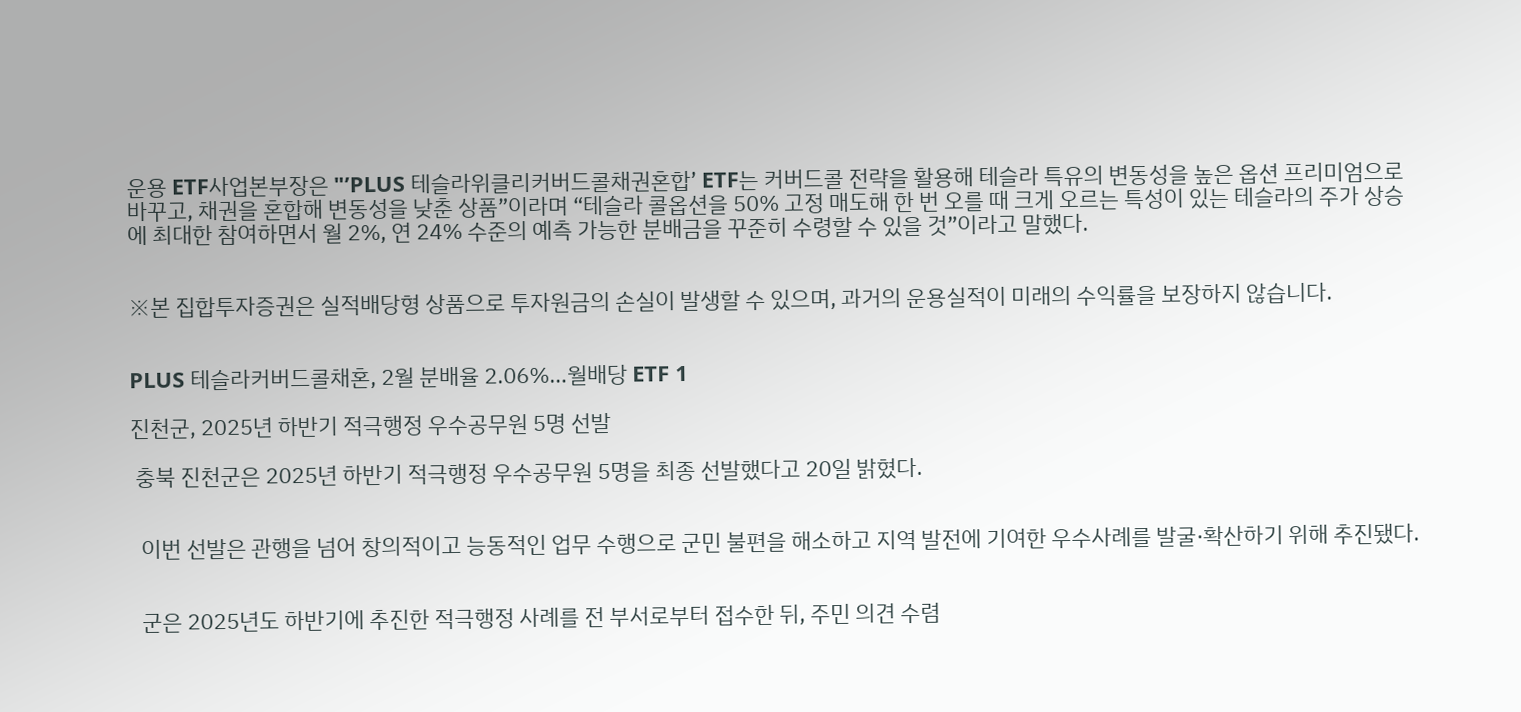운용 ETF사업본부장은 "’PLUS 테슬라위클리커버드콜채권혼합’ ETF는 커버드콜 전략을 활용해 테슬라 특유의 변동성을 높은 옵션 프리미엄으로 바꾸고, 채권을 혼합해 변동성을 낮춘 상품”이라며 “테슬라 콜옵션을 50% 고정 매도해 한 번 오를 때 크게 오르는 특성이 있는 테슬라의 주가 상승에 최대한 참여하면서 월 2%, 연 24% 수준의 예측 가능한 분배금을 꾸준히 수령할 수 있을 것”이라고 말했다.


※본 집합투자증권은 실적배당형 상품으로 투자원금의 손실이 발생할 수 있으며, 과거의 운용실적이 미래의 수익률을 보장하지 않습니다.


PLUS 테슬라커버드콜채혼, 2월 분배율 2.06%…월배당 ETF 1

진천군, 2025년 하반기 적극행정 우수공무원 5명 선발

 충북 진천군은 2025년 하반기 적극행정 우수공무원 5명을 최종 선발했다고 20일 밝혔다.


  이번 선발은 관행을 넘어 창의적이고 능동적인 업무 수행으로 군민 불편을 해소하고 지역 발전에 기여한 우수사례를 발굴·확산하기 위해 추진됐다.


  군은 2025년도 하반기에 추진한 적극행정 사례를 전 부서로부터 접수한 뒤, 주민 의견 수렴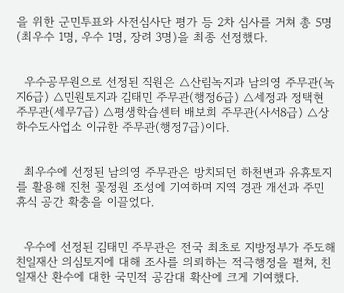을 위한 군민투표와 사전심사단 평가 등 2차 심사를 거쳐 총 5명(최우수 1명, 우수 1명, 장려 3명)을 최종 선정했다.


  우수공무원으로 선정된 직원은 △산림녹지과 남의영 주무관(녹지6급) △민원토지과 김태민 주무관(행정6급) △세정과 정택현 주무관(세무7급) △평생학습센터 배보희 주무관(사서8급) △상하수도사업소 이규한 주무관(행정7급)이다.


  최우수에 선정된 남의영 주무관은 방치되던 하천변과 유휴토지를 활용해 진천 꽃정원 조성에 기여하며 지역 경관 개선과 주민 휴식 공간 확충을 이끌었다.


  우수에 선정된 김태민 주무관은 전국 최초로 지방정부가 주도해 친일재산 의심토지에 대해 조사를 의뢰하는 적극행정을 펼쳐, 친일재산 환수에 대한 국민적 공감대 확산에 크게 기여했다.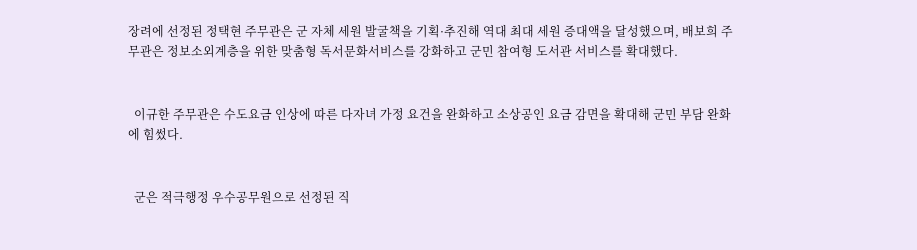장려에 선정된 정택현 주무관은 군 자체 세원 발굴책을 기획·추진해 역대 최대 세원 증대액을 달성했으며, 배보희 주무관은 정보소외계층을 위한 맞춤형 독서문화서비스를 강화하고 군민 참여형 도서관 서비스를 확대했다.


  이규한 주무관은 수도요금 인상에 따른 다자녀 가정 요건을 완화하고 소상공인 요금 감면을 확대해 군민 부담 완화에 힘썼다.


  군은 적극행정 우수공무원으로 선정된 직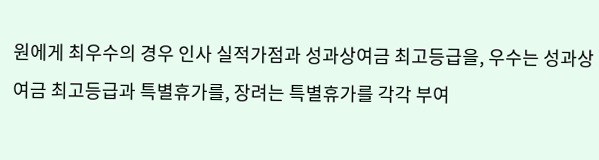원에게 최우수의 경우 인사 실적가점과 성과상여금 최고등급을, 우수는 성과상여금 최고등급과 특별휴가를, 장려는 특별휴가를 각각 부여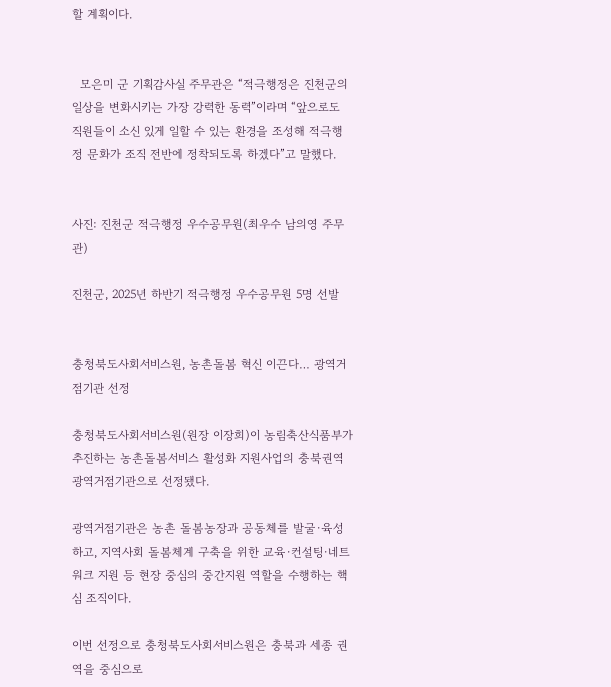할 계획이다.


  모은미 군 기획감사실 주무관은 “적극행정은 진천군의 일상을 변화시키는 가장 강력한 동력”이라며 “앞으로도 직원들이 소신 있게 일할 수 있는 환경을 조성해 적극행정 문화가 조직 전반에 정착되도록 하겠다”고 말했다.


사진: 진천군 적극행정 우수공무원(최우수 남의영 주무관)

진천군, 2025년 하반기 적극행정 우수공무원 5명 선발


충청북도사회서비스원, 농촌돌봄 혁신 이끈다… 광역거점기관 선정

충청북도사회서비스원(원장 이장희)이 농림축산식품부가 추진하는 농촌돌봄서비스 활성화 지원사업의 충북권역 광역거점기관으로 선정됐다.

광역거점기관은 농촌 돌봄농장과 공동체를 발굴·육성하고, 지역사회 돌봄체계 구축을 위한 교육·컨설팅·네트워크 지원 등 현장 중심의 중간지원 역할을 수행하는 핵심 조직이다.

이번 선정으로 충청북도사회서비스원은 충북과 세종 권역을 중심으로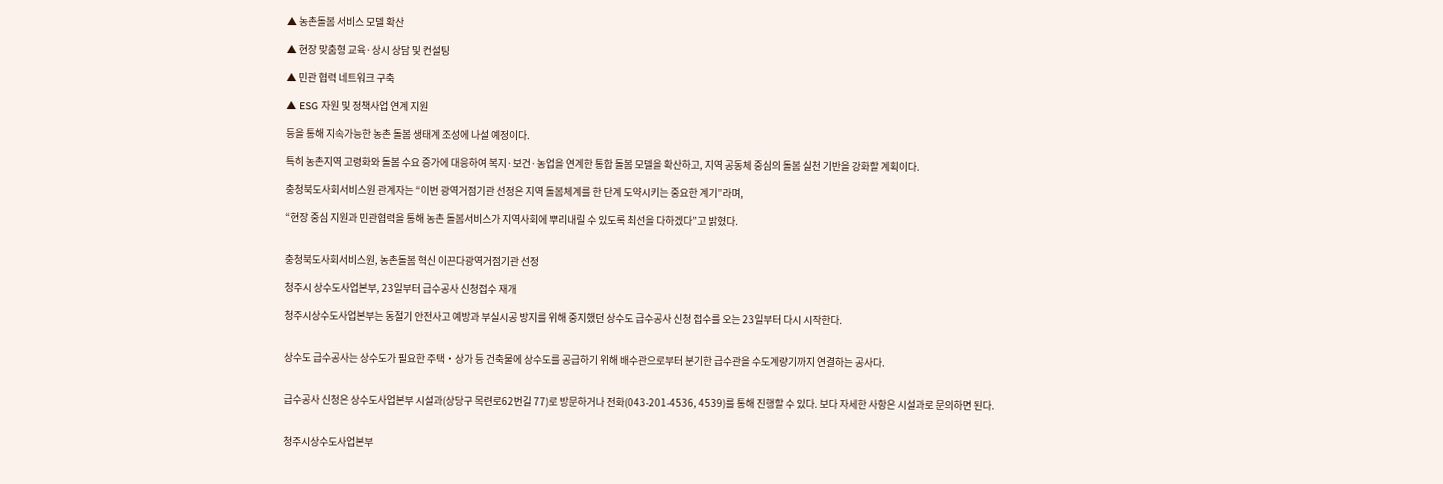▲ 농촌돌봄 서비스 모델 확산

▲ 현장 맞춤형 교육·상시 상담 및 컨설팅

▲ 민관 협력 네트워크 구축

▲ ESG 자원 및 정책사업 연계 지원

등을 통해 지속가능한 농촌 돌봄 생태계 조성에 나설 예정이다.

특히 농촌지역 고령화와 돌봄 수요 증가에 대응하여 복지·보건·농업을 연계한 통합 돌봄 모델을 확산하고, 지역 공동체 중심의 돌봄 실천 기반을 강화할 계획이다.

충청북도사회서비스원 관계자는 “이번 광역거점기관 선정은 지역 돌봄체계를 한 단계 도약시키는 중요한 계기”라며,

“현장 중심 지원과 민관협력을 통해 농촌 돌봄서비스가 지역사회에 뿌리내릴 수 있도록 최선을 다하겠다”고 밝혔다.


충청북도사회서비스원, 농촌돌봄 혁신 이끈다광역거점기관 선정

청주시 상수도사업본부, 23일부터 급수공사 신청접수 재개

청주시상수도사업본부는 동절기 안전사고 예방과 부실시공 방지를 위해 중지했던 상수도 급수공사 신청 접수를 오는 23일부터 다시 시작한다.


상수도 급수공사는 상수도가 필요한 주택‧상가 등 건축물에 상수도를 공급하기 위해 배수관으로부터 분기한 급수관을 수도계량기까지 연결하는 공사다.


급수공사 신청은 상수도사업본부 시설과(상당구 목련로62번길 77)로 방문하거나 전화(043-201-4536, 4539)를 통해 진행할 수 있다. 보다 자세한 사항은 시설과로 문의하면 된다.


청주시상수도사업본부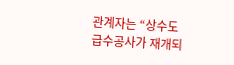관계자는 “상수도 급수공사가 재개되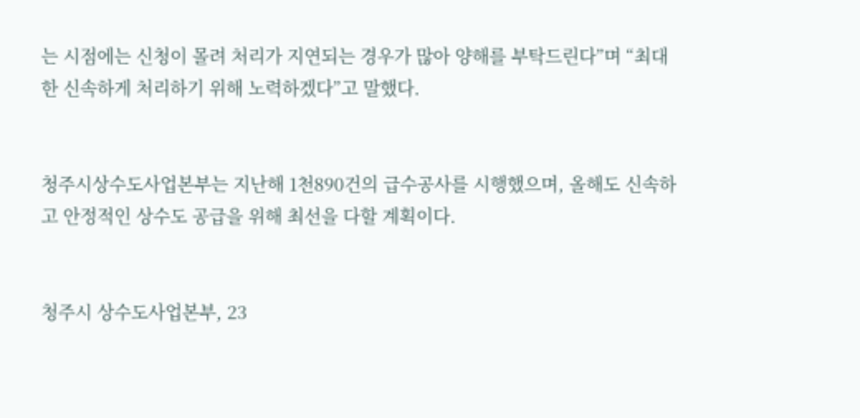는 시점에는 신청이 몰려 처리가 지연되는 경우가 많아 양해를 부탁드린다”며 “최대한 신속하게 처리하기 위해 노력하겠다”고 말했다.


청주시상수도사업본부는 지난해 1천890건의 급수공사를 시행했으며, 올해도 신속하고 안정적인 상수도 공급을 위해 최선을 다할 계획이다.


청주시 상수도사업본부, 23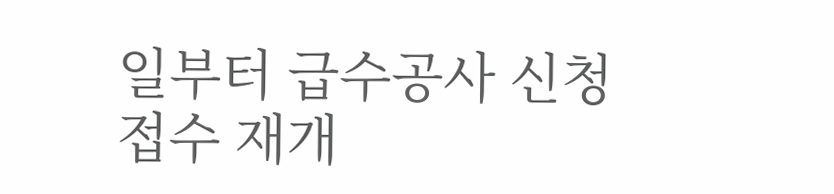일부터 급수공사 신청접수 재개